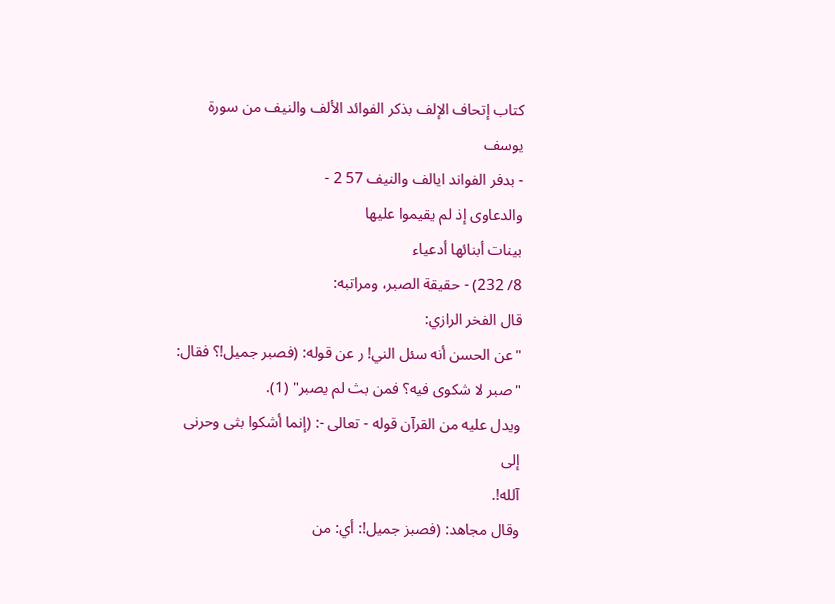كتاب إتحاف الإلف بذكر الفوائد الألف والنيف من سورة يوسف
- بدفر الفواند ايالف والنيف 57 2 -
والدعاوى إذ لم يقيموا عليها
بينات أبنائها أدعياء
8/ 232) - حقيقة الصبر، ومراتبه:
قال الفخر الرازي:
"عن الحسن أنه سئل الني! ر عن قوله: (فصبر جميل!؟ فقال:
"صبر لا شكوى فيه؟ فمن بث لم يصبر" (1).
ويدل عليه من القرآن قوله - تعالى -: (إنما أشكوا بثى وحرنى إلى
آلله!.
وقال مجاهد: (فصبز جميل!: أي: من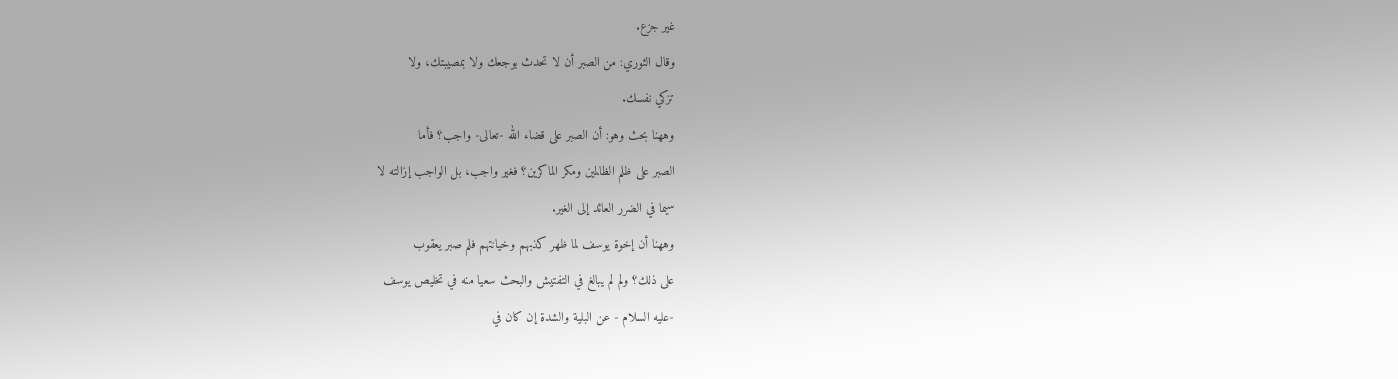غير جزع.
وقال الثوري: من الصبر أن لا تحدث بوجعك ولا بمصيبتك، ولا
تزكي نفسك.
وههنا بحث وهو: أن الصبر على قضاء الله -تعالى- واجب؟ فأما
الصبر على ظلم الظالمين ومكر الماكرين؟ فغير واجب، بل الواجب إزالته لا
سيما في الضرر العائد إلى الغير.
وههنا أن إخوة يوسف لما ظهر كذبهم وخيانتهم فلم صبر يعقوب
على ذلك؟ ولم لم يبالغ في التفتيش والبحث سعيا منه في تخليص يوسف
-عليه السلام - عن البلية والشدة إن كان في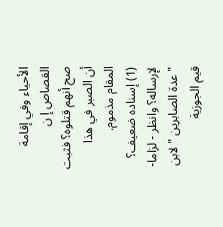الأحياء وفي إقامة القصاص إ ن
صح أنهم قتلوه؟ فثبت أن الصبر في هذا المقام مذموم.
(1) إسناده ضعيف؟ لإرساله؟ وانظر - لزاما- "عدة الصابرين " لابن قيم الجوزية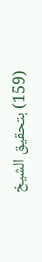(159) بتحقيق الشيخ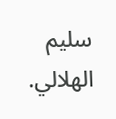سليم الهلالي.